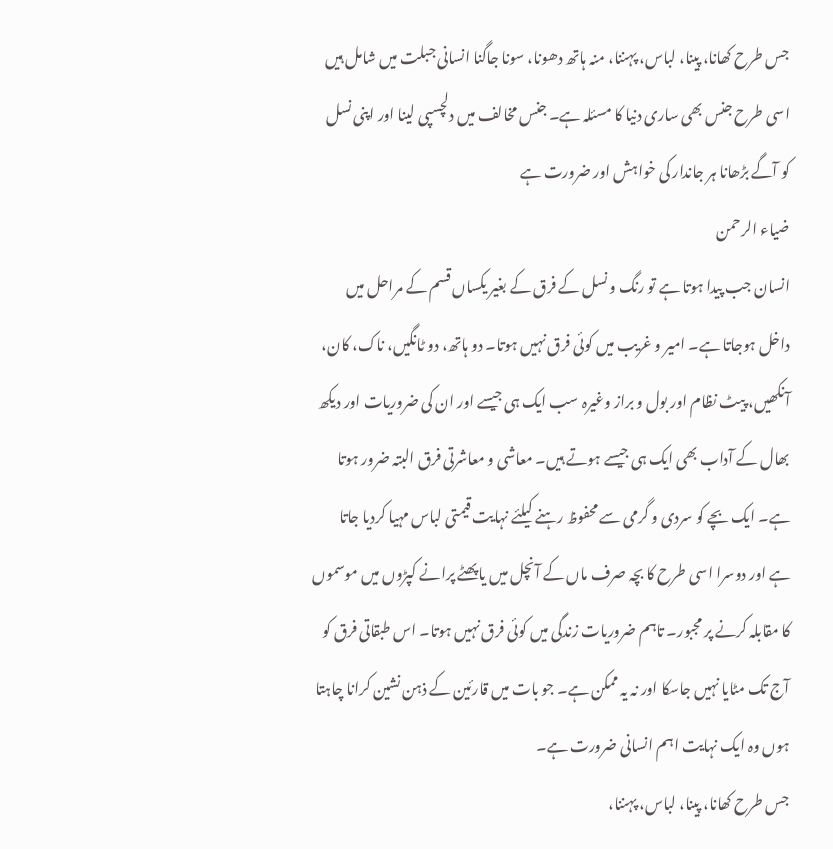جس طرح کھانا، پینا، لباس، پہننا، منہ ہاتھ دھونا، سونا جاگنا انسانی جبلت میں شامل ہیں اسی طرح جنس بھی ساری دنیا کا مسئلہ ہے۔ جنس مخالف میں دلچسپی لینا اور اپنی نسل کو آگے بڑھانا ہر جاندار کی خواہش اور ضرورت ہے
ضیاء الرحمن
انسان جب پیدا ہوتا ہے تو رنگ و نسل کے فرق کے بغیر یکساں قسم کے مراحل میں داخل ہوجاتا ہے۔ امیر و غریب میں کوئی فرق نہیں ہوتا۔ دو ہاتھ، دو ٹانگیں، ناک، کان، آنکھیں، پیٹ نظام اور بول و براز وغیرہ سب ایک ہی جیسے اور ان کی ضروریات اور دیکھ بھال کے آداب بھی ایک ہی جیسے ہوتے ہیں۔ معاشی و معاشرتی فرق البتہ ضرور ہوتا ہے۔ ایک بچے کو سردی و گرمی سے محفوظ رہنے کیلئے نہایت قیمتی لباس مہیا کردیا جاتا ہے اور دوسرا اسی طرح کا بچہ صرف ماں کے آنچل میں یا پھٹے پرانے کپڑوں میں موسموں کا مقابلہ کرنے پر مجبور۔ تاہم ضروریات زندگی میں کوئی فرق نہیں ہوتا۔ اس طبقاتی فرق کو آج تک مٹایا نہیں جاسکا اور نہ یہ ممکن ہے۔ جو بات میں قارئین کے ذہن نشین کرانا چاہتا ہوں وہ ایک نہایت اہم انسانی ضرورت ہے۔
جس طرح کھانا، پینا، لباس، پہننا،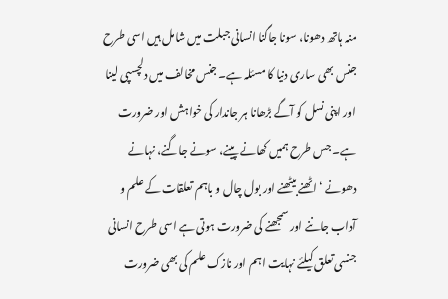منہ ہاتھ دھونا، سونا جاگنا انسانی جبلت میں شامل ہیں اسی طرح جنس بھی ساری دنیا کا مسئلہ ہے۔ جنس مخالف میں دلچسپی لینا اور اپنی نسل کو آگے بڑھانا ہر جاندار کی خواہش اور ضرورت ہے۔ جس طرح ہمیں کھانے پینے، سونے جاگنے، نہانے دھونے ‘ اٹھنے بیٹھنے اور بول چال و باہم تعلقات کے علم و آداب جاننے اور سمجھنے کی ضرورت ہوتی ہے اسی طرح انسانی جنسی تعلق کیلئے نہایت اہم اور نازک علم کی بھی ضرورت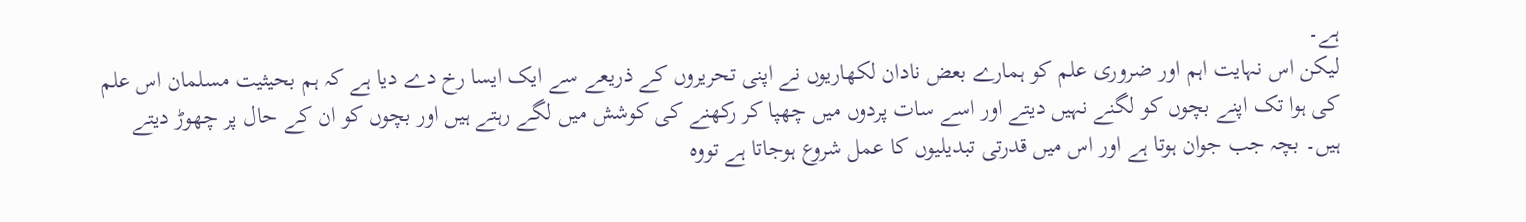ہے۔
لیکن اس نہایت اہم اور ضروری علم کو ہمارے بعض نادان لکھاریوں نے اپنی تحریروں کے ذریعے سے ایک ایسا رخ دے دیا ہے کہ ہم بحیثیت مسلمان اس علم کی ہوا تک اپنے بچوں کو لگنے نہیں دیتے اور اسے سات پردوں میں چھپا کر رکھنے کی کوشش میں لگے رہتے ہیں اور بچوں کو ان کے حال پر چھوڑ دیتے ہیں۔ بچہ جب جوان ہوتا ہے اور اس میں قدرتی تبدیلیوں کا عمل شروع ہوجاتا ہے تووہ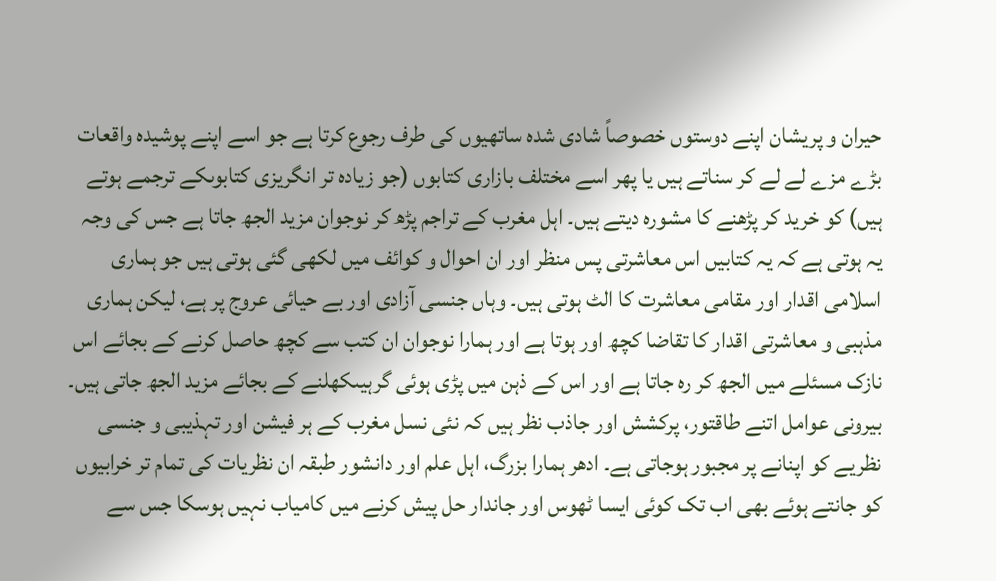حیران و پریشان اپنے دوستوں خصوصاً شادی شدہ ساتھیوں کی طرف رجوع کرتا ہے جو اسے اپنے پوشیدہ واقعات بڑے مزے لے لے کر سناتے ہیں یا پھر اسے مختلف بازاری کتابوں (جو زیادہ تر انگریزی کتابوںکے ترجمے ہوتے ہیں) کو خرید کر پڑھنے کا مشورہ دیتے ہیں۔ اہل مغرب کے تراجم پڑھ کر نوجوان مزید الجھ جاتا ہے جس کی وجہ یہ ہوتی ہے کہ یہ کتابیں اس معاشرتی پس منظر اور ان احوال و کوائف میں لکھی گئی ہوتی ہیں جو ہماری اسلامی اقدار اور مقامی معاشرت کا الٹ ہوتی ہیں۔ وہاں جنسی آزادی اور بے حیائی عروج پر ہے، لیکن ہماری مذہبی و معاشرتی اقدار کا تقاضا کچھ اور ہوتا ہے اور ہمارا نوجوان ان کتب سے کچھ حاصل کرنے کے بجائے اس نازک مسئلے میں الجھ کر رہ جاتا ہے اور اس کے ذہن میں پڑی ہوئی گرہیںکھلنے کے بجائے مزید الجھ جاتی ہیں۔
بیرونی عوامل اتنے طاقتور، پرکشش اور جاذب نظر ہیں کہ نئی نسل مغرب کے ہر فیشن اور تہذیبی و جنسی نظریے کو اپنانے پر مجبور ہوجاتی ہے۔ ادھر ہمارا بزرگ، اہل علم اور دانشور طبقہ ان نظریات کی تمام تر خرابیوں کو جانتے ہوئے بھی اب تک کوئی ایسا ٹھوس اور جاندار حل پیش کرنے میں کامیاب نہیں ہوسکا جس سے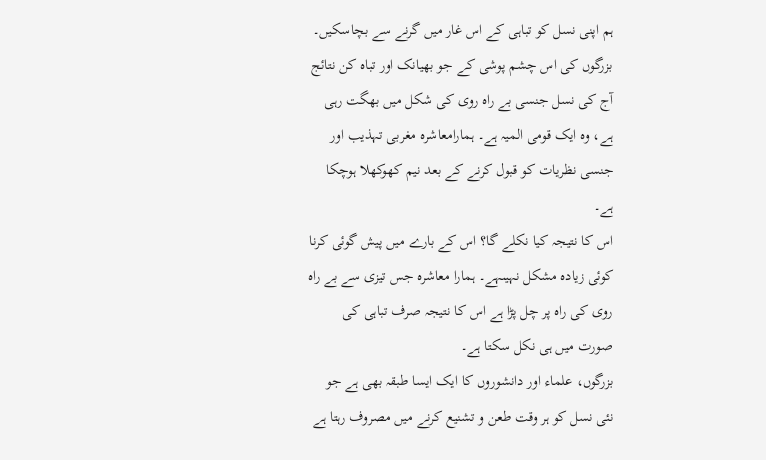ہم اپنی نسل کو تباہی کے اس غار میں گرنے سے بچاسکیں۔ بزرگوں کی اس چشم پوشی کے جو بھیانک اور تباہ کن نتائج آج کی نسل جنسی بے راہ روی کی شکل میں بھگت رہی ہے، وہ ایک قومی المیہ ہے۔ ہمارامعاشرہ مغربی تہذیب اور جنسی نظریات کو قبول کرنے کے بعد نیم کھوکھلا ہوچکا ہے۔
اس کا نتیجہ کیا نکلے گا؟ اس کے بارے میں پیش گوئی کرنا کوئی زیادہ مشکل نہیںہے۔ ہمارا معاشرہ جس تیزی سے بے راہ روی کی راہ پر چل پڑا ہے اس کا نتیجہ صرف تباہی کی صورت میں ہی نکل سکتا ہے۔
بزرگوں، علماء اور دانشوروں کا ایک ایسا طبقہ بھی ہے جو نئی نسل کو ہر وقت طعن و تشنیع کرنے میں مصروف رہتا ہے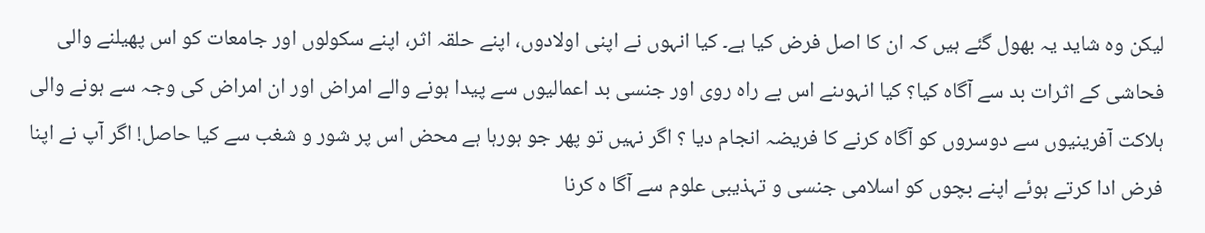لیکن وہ شاید یہ بھول گئے ہیں کہ ان کا اصل فرض کیا ہے۔ کیا انہوں نے اپنی اولادوں، اپنے حلقہ اثر، اپنے سکولوں اور جامعات کو اس پھیلنے والی فحاشی کے اثرات بد سے آگاہ کیا؟ کیا انہوںنے اس بے راہ روی اور جنسی بد اعمالیوں سے پیدا ہونے والے امراض اور ان امراض کی وجہ سے ہونے والی ہلاکت آفرینیوں سے دوسروں کو آگاہ کرنے کا فریضہ انجام دیا ؟ اگر نہیں تو پھر جو ہورہا ہے محض اس پر شور و شغب سے کیا حاصل! اگر آپ نے اپنا فرض ادا کرتے ہوئے اپنے بچوں کو اسلامی جنسی و تہذیبی علوم سے آگا ہ کرنا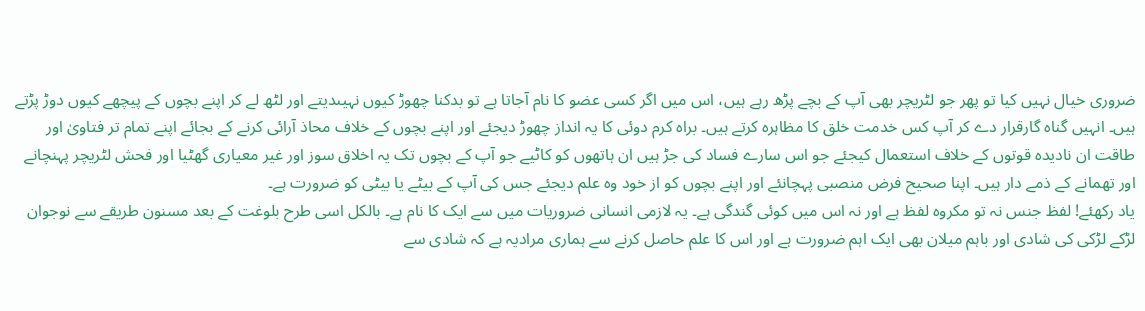ضروری خیال نہیں کیا تو پھر جو لٹریچر بھی آپ کے بچے پڑھ رہے ہیں، اس میں اگر کسی عضو کا نام آجاتا ہے تو بدکنا چھوڑ کیوں نہیںدیتے اور لٹھ لے کر اپنے بچوں کے پیچھے کیوں دوڑ پڑتے ہیں۔ انہیں گناہ گارقرار دے کر آپ کس خدمت خلق کا مظاہرہ کرتے ہیں۔ براہ کرم دوئی کا یہ انداز چھوڑ دیجئے اور اپنے بچوں کے خلاف محاذ آرائی کرنے کے بجائے اپنے تمام تر فتاویٰ اور طاقت ان نادیدہ قوتوں کے خلاف استعمال کیجئے جو اس سارے فساد کی جڑ ہیں ان ہاتھوں کو کاٹیے جو آپ کے بچوں تک یہ اخلاق سوز اور غیر معیاری گھٹیا اور فحش لٹریچر پہنچانے اور تھمانے کے ذمے دار ہیں۔ اپنا صحیح فرض منصبی پہچانئے اور اپنے بچوں کو از خود وہ علم دیجئے جس کی آپ کے بیٹے یا بیٹی کو ضرورت ہے۔
یاد رکھئے! لفظ جنس نہ تو مکروہ لفظ ہے اور نہ اس میں کوئی گندگی ہے۔ یہ لازمی انسانی ضروریات میں سے ایک کا نام ہے۔ بالکل اسی طرح بلوغت کے بعد مسنون طریقے سے نوجوان لڑکے لڑکی کی شادی اور باہم میلان بھی ایک اہم ضرورت ہے اور اس کا علم حاصل کرنے سے ہماری مرادیہ ہے کہ شادی سے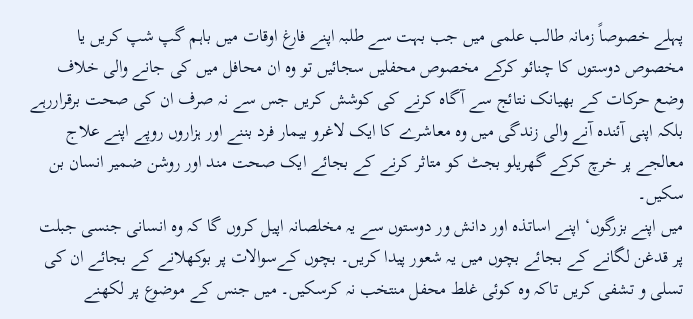پہلے خصوصاً زمانہ طالب علمی میں جب بہت سے طلبہ اپنے فارغ اوقات میں باہم گپ شپ کریں یا مخصوص دوستوں کا چنائو کرکے مخصوص محفلیں سجائیں تو وہ ان محافل میں کی جانے والی خلاف وضع حرکات کے بھیانک نتائج سے آگاہ کرنے کی کوشش کریں جس سے نہ صرف ان کی صحت برقراررہے بلکہ اپنی آئندہ آنے والی زندگی میں وہ معاشرے کا ایک لاغرو بیمار فرد بننے اور ہزاروں روپے اپنے علاج معالجے پر خرچ کرکے گھریلو بجٹ کو متاثر کرنے کے بجائے ایک صحت مند اور روشن ضمیر انسان بن سکیں۔
میں اپنے بزرگوں‘ اپنے اساتذہ اور دانش ور دوستوں سے یہ مخلصانہ اپیل کروں گا کہ وہ انسانی جنسی جبلت پر قدغن لگانے کے بجائے بچوں میں یہ شعور پیدا کریں۔ بچوں کےسوالات پر بوکھلانے کے بجائے ان کی تسلی و تشفی کریں تاکہ وہ کوئی غلط محفل منتخب نہ کرسکیں۔ میں جنس کے موضوع پر لکھنے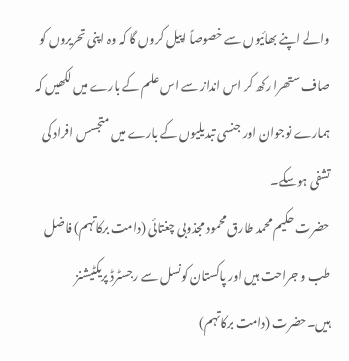والے اپنے بھائیوں سے خصوصاً اپیل کروں گا کہ وہ اپنی تحریروں کو صاف ستھرا رکھ کر اس انداز سے اس علم کے بارے میں لکھیں کہ ہمارے نوجوان اور جنسی تبدیلیوں کے بارے میں متجسس افراد کی تشفی ہوسکے۔
حضرت حکیم محمد طارق محمود مجذوبی چغتائی (دامت برکاتہم) فاضل طب و جراحت ہیں اور پاکستان کونسل سے رجسٹرڈ پریکٹیشنز ہیں۔حضرت (دامت برکاتہم)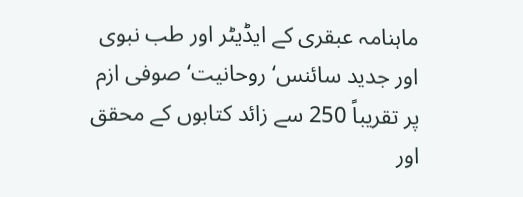ماہنامہ عبقری کے ایڈیٹر اور طب نبوی اور جدید سائنس‘ روحانیت‘ صوفی ازم پر تقریباً 250 سے زائد کتابوں کے محقق اور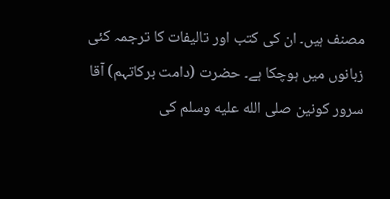مصنف ہیں۔ ان کی کتب اور تالیفات کا ترجمہ کئی زبانوں میں ہوچکا ہے۔ حضرت (دامت برکاتہم) آقا سرور کونین صلى الله عليه وسلم کی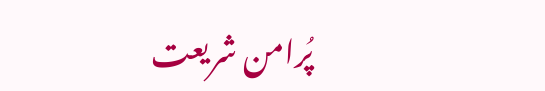پُرامن شریعت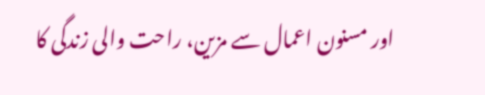اور مسنون اعمال سے مزین، راحت والی زندگی کا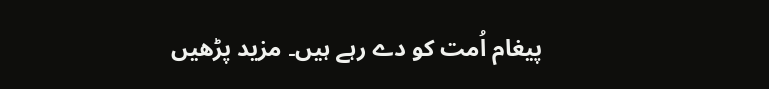پیغام اُمت کو دے رہے ہیں۔ مزید پڑھیں